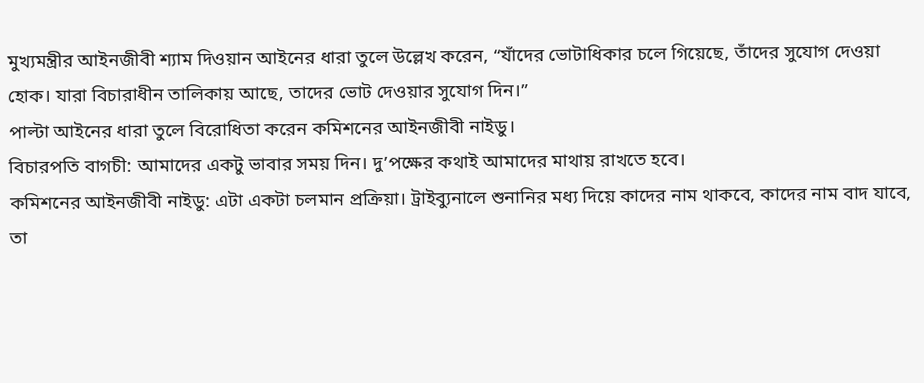মুখ্যমন্ত্রীর আইনজীবী শ্যাম দিওয়ান আইনের ধারা তুলে উল্লেখ করেন, “যাঁদের ভোটাধিকার চলে গিয়েছে, তাঁদের সুযোগ দেওয়া হোক। যারা বিচারাধীন তালিকায় আছে, তাদের ভোট দেওয়ার সুযোগ দিন।”
পাল্টা আইনের ধারা তুলে বিরোধিতা করেন কমিশনের আইনজীবী নাইডু।
বিচারপতি বাগচী: আমাদের একটু ভাবার সময় দিন। দু’পক্ষের কথাই আমাদের মাথায় রাখতে হবে।
কমিশনের আইনজীবী নাইডু: এটা একটা চলমান প্রক্রিয়া। ট্রাইব্যুনালে শুনানির মধ্য দিয়ে কাদের নাম থাকবে, কাদের নাম বাদ যাবে, তা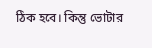ঠিক হবে। কিন্তু ভোটার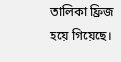তালিকা ফ্রিজ হয়ে গিয়েছে।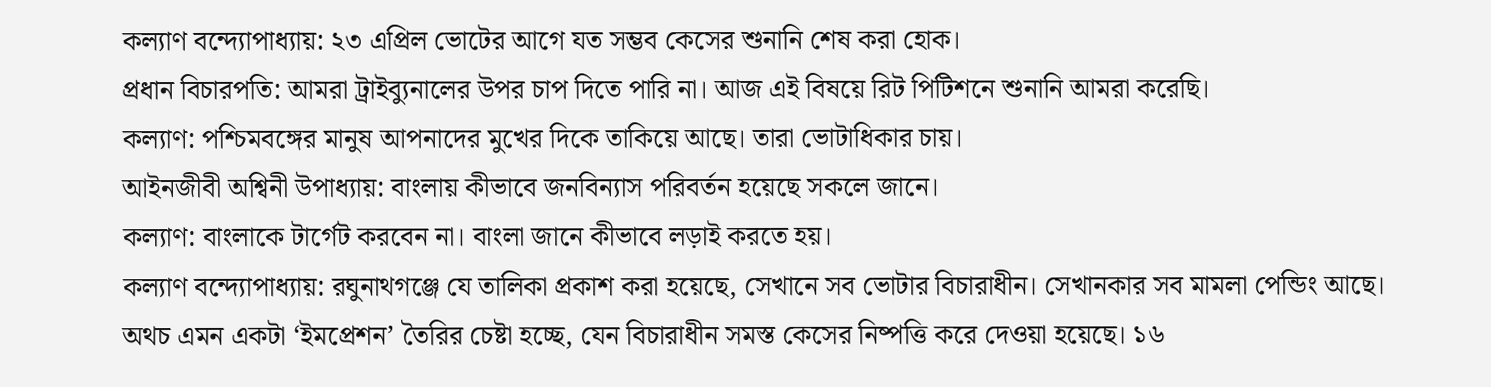কল্যাণ বন্দ্যোপাধ্যায়: ২৩ এপ্রিল ভোটের আগে যত সম্ভব কেসের শুনানি শেষ করা হোক।
প্রধান বিচারপতি: আমরা ট্রাইব্যুনালের উপর চাপ দিতে পারি না। আজ এই বিষয়ে রিট পিটিশনে শুনানি আমরা করেছি।
কল্যাণ: পশ্চিমবঙ্গের মানুষ আপনাদের মুখের দিকে তাকিয়ে আছে। তারা ভোটাধিকার চায়।
আইনজীবী অশ্বিনী উপাধ্যায়: বাংলায় কীভাবে জনবিন্যাস পরিবর্তন হয়েছে সকলে জানে।
কল্যাণ: বাংলাকে টার্গেট করবেন না। বাংলা জানে কীভাবে লড়াই করতে হয়।
কল্যাণ বন্দ্যোপাধ্যায়: রঘুনাথগঞ্জে যে তালিকা প্রকাশ করা হয়েছে, সেখানে সব ভোটার বিচারাধীন। সেখানকার সব মামলা পেন্ডিং আছে। অথচ এমন একটা ‘ইমপ্রেশন’ তৈরির চেষ্টা হচ্ছে, যেন বিচারাধীন সমস্ত কেসের নিষ্পত্তি করে দেওয়া হয়েছে। ১৬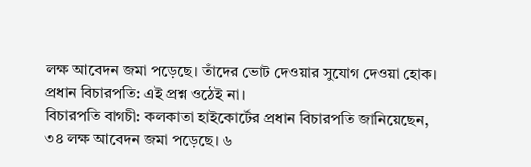লক্ষ আবেদন জমা পড়েছে। তাঁদের ভোট দেওয়ার সুযোগ দেওয়া হোক।
প্রধান বিচারপতি: এই প্রশ্ন ওঠেই না।
বিচারপতি বাগচী: কলকাতা হাইকোর্টের প্রধান বিচারপতি জানিয়েছেন, ৩৪ লক্ষ আবেদন জমা পড়েছে। ৬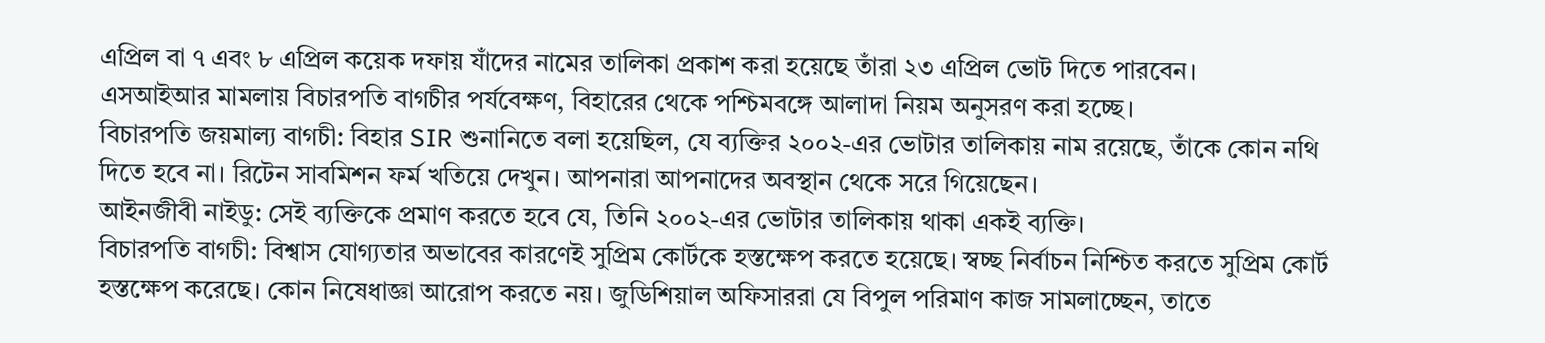এপ্রিল বা ৭ এবং ৮ এপ্রিল কয়েক দফায় যাঁদের নামের তালিকা প্রকাশ করা হয়েছে তাঁরা ২৩ এপ্রিল ভোট দিতে পারবেন।
এসআইআর মামলায় বিচারপতি বাগচীর পর্যবেক্ষণ, বিহারের থেকে পশ্চিমবঙ্গে আলাদা নিয়ম অনুসরণ করা হচ্ছে।
বিচারপতি জয়মাল্য বাগচী: বিহার SIR শুনানিতে বলা হয়েছিল, যে ব্যক্তির ২০০২-এর ভোটার তালিকায় নাম রয়েছে, তাঁকে কোন নথি দিতে হবে না। রিটেন সাবমিশন ফর্ম খতিয়ে দেখুন। আপনারা আপনাদের অবস্থান থেকে সরে গিয়েছেন।
আইনজীবী নাইডু: সেই ব্যক্তিকে প্রমাণ করতে হবে যে, তিনি ২০০২-এর ভোটার তালিকায় থাকা একই ব্যক্তি।
বিচারপতি বাগচী: বিশ্বাস যোগ্যতার অভাবের কারণেই সুপ্রিম কোর্টকে হস্তক্ষেপ করতে হয়েছে। স্বচ্ছ নির্বাচন নিশ্চিত করতে সুপ্রিম কোর্ট হস্তক্ষেপ করেছে। কোন নিষেধাজ্ঞা আরোপ করতে নয়। জুডিশিয়াল অফিসাররা যে বিপুল পরিমাণ কাজ সামলাচ্ছেন, তাতে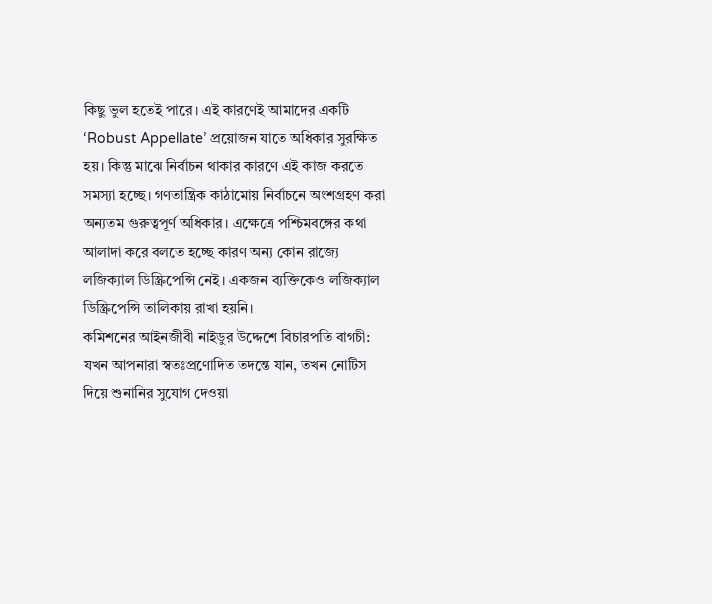কিছু ভুল হতেই পারে। এই কারণেই আমাদের একটি ‘Robust Appellate’ প্রয়োজন যাতে অধিকার সুরক্ষিত হয়। কিন্তু মাঝে নির্বাচন থাকার কারণে এই কাজ করতে সমস্যা হচ্ছে। গণতান্ত্রিক কাঠামোয় নির্বাচনে অংশগ্রহণ করা অন্যতম গুরুত্বপূর্ণ অধিকার। এক্ষেত্রে পশ্চিমবঙ্গের কথা আলাদা করে বলতে হচ্ছে কারণ অন্য কোন রাজ্যে লজিক্যাল ডিস্ক্রিপেন্সি নেই। একজন ব্যক্তিকেও লজিক্যাল ডিস্ক্রিপেন্সি তালিকায় রাখা হয়নি।
কমিশনের আইনজীবী নাইডুর উদ্দেশে বিচারপতি বাগচী: যখন আপনারা স্বতঃপ্রণোদিত তদন্তে যান, তখন নোটিস দিয়ে শুনানির সুযোগ দেওয়া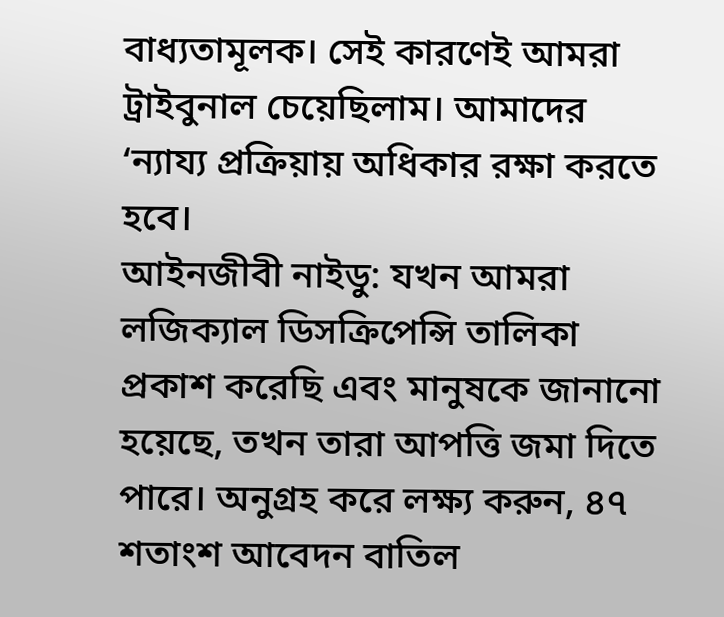বাধ্যতামূলক। সেই কারণেই আমরা ট্রাইবুনাল চেয়েছিলাম। আমাদের ‘ন্যায্য প্রক্রিয়ায় অধিকার রক্ষা করতে হবে।
আইনজীবী নাইডু: যখন আমরা লজিক্যাল ডিসক্রিপেন্সি তালিকা প্রকাশ করেছি এবং মানুষকে জানানো হয়েছে, তখন তারা আপত্তি জমা দিতে পারে। অনুগ্রহ করে লক্ষ্য করুন, ৪৭ শতাংশ আবেদন বাতিল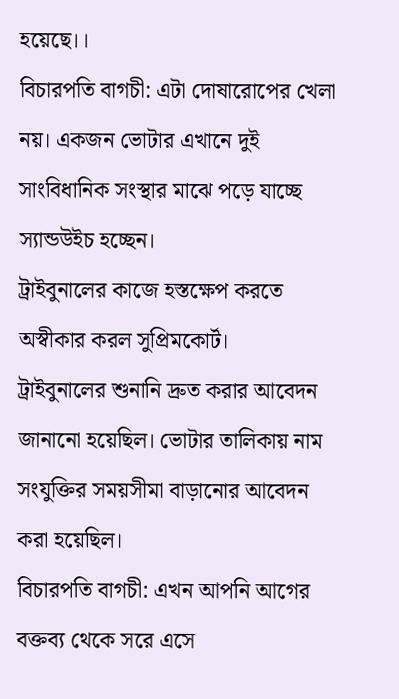হয়েছে।।
বিচারপতি বাগচী: এটা দোষারোপের খেলা নয়। একজন ভোটার এখানে দুই সাংবিধানিক সংস্থার মাঝে পড়ে যাচ্ছে স্যান্ডউইচ হচ্ছেন।
ট্রাইবুনালের কাজে হস্তক্ষেপ করতে অস্বীকার করল সুপ্রিমকোর্ট।
ট্রাইবুনালের শুনানি দ্রুত করার আবেদন জানানো হয়েছিল। ভোটার তালিকায় নাম সংযুক্তির সময়সীমা বাড়ানোর আবেদন করা হয়েছিল।
বিচারপতি বাগচী: এখন আপনি আগের বক্তব্য থেকে সরে এসে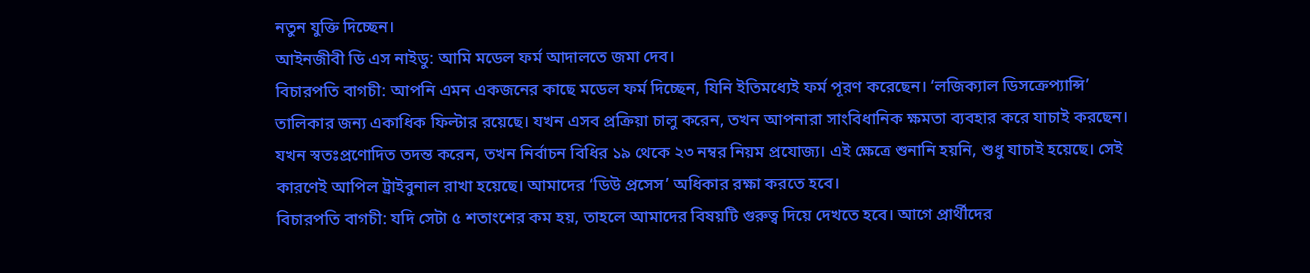নতুন যুক্তি দিচ্ছেন।
আইনজীবী ডি এস নাইডু: আমি মডেল ফর্ম আদালতে জমা দেব।
বিচারপতি বাগচী: আপনি এমন একজনের কাছে মডেল ফর্ম দিচ্ছেন, যিনি ইতিমধ্যেই ফর্ম পূরণ করেছেন। ‘লজিক্যাল ডিসক্রেপ্যান্সি’ তালিকার জন্য একাধিক ফিল্টার রয়েছে। যখন এসব প্রক্রিয়া চালু করেন, তখন আপনারা সাংবিধানিক ক্ষমতা ব্যবহার করে যাচাই করছেন। যখন স্বতঃপ্রণোদিত তদন্ত করেন, তখন নির্বাচন বিধির ১৯ থেকে ২৩ নম্বর নিয়ম প্রযোজ্য। এই ক্ষেত্রে শুনানি হয়নি, শুধু যাচাই হয়েছে। সেই কারণেই আপিল ট্রাইবুনাল রাখা হয়েছে। আমাদের ‘ডিউ প্রসেস’ অধিকার রক্ষা করতে হবে।
বিচারপতি বাগচী: যদি সেটা ৫ শতাংশের কম হয়, তাহলে আমাদের বিষয়টি গুরুত্ব দিয়ে দেখতে হবে। আগে প্রার্থীদের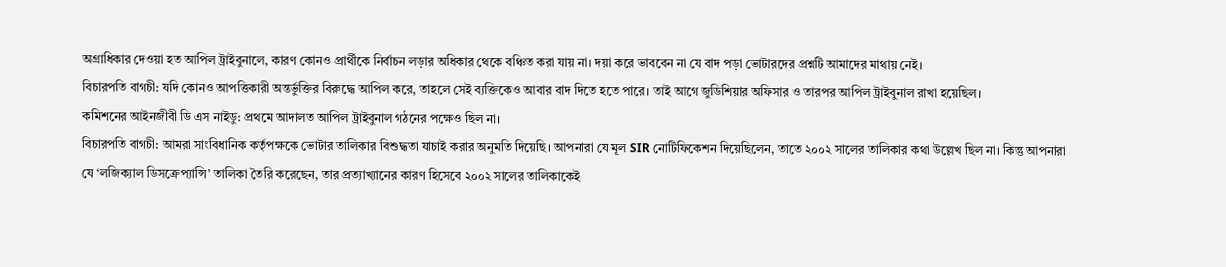অগ্রাধিকার দেওয়া হত আপিল ট্রাইবুনালে, কারণ কোনও প্রার্থীকে নির্বাচন লড়ার অধিকার থেকে বঞ্চিত করা যায় না। দয়া করে ভাববেন না যে বাদ পড়া ভোটারদের প্রশ্নটি আমাদের মাথায় নেই।
বিচারপতি বাগচী: যদি কোনও আপত্তিকারী অন্তর্ভুক্তির বিরুদ্ধে আপিল করে, তাহলে সেই ব্যক্তিকেও আবার বাদ দিতে হতে পারে। তাই আগে জুডিশিয়ার অফিসার ও তারপর আপিল ট্রাইবুনাল রাখা হয়েছিল।
কমিশনের আইনজীবী ডি এস নাইডু: প্রথমে আদালত আপিল ট্রাইবুনাল গঠনের পক্ষেও ছিল না।
বিচারপতি বাগচী: আমরা সাংবিধানিক কর্তৃপক্ষকে ভোটার তালিকার বিশুদ্ধতা যাচাই করার অনুমতি দিয়েছি। আপনারা যে মূল SIR নোটিফিকেশন দিয়েছিলেন, তাতে ২০০২ সালের তালিকার কথা উল্লেখ ছিল না। কিন্তু আপনারা যে ‘লজিক্যাল ডিসক্রেপ্যান্সি’ তালিকা তৈরি করেছেন, তার প্রত্যাখ্যানের কারণ হিসেবে ২০০২ সালের তালিকাকেই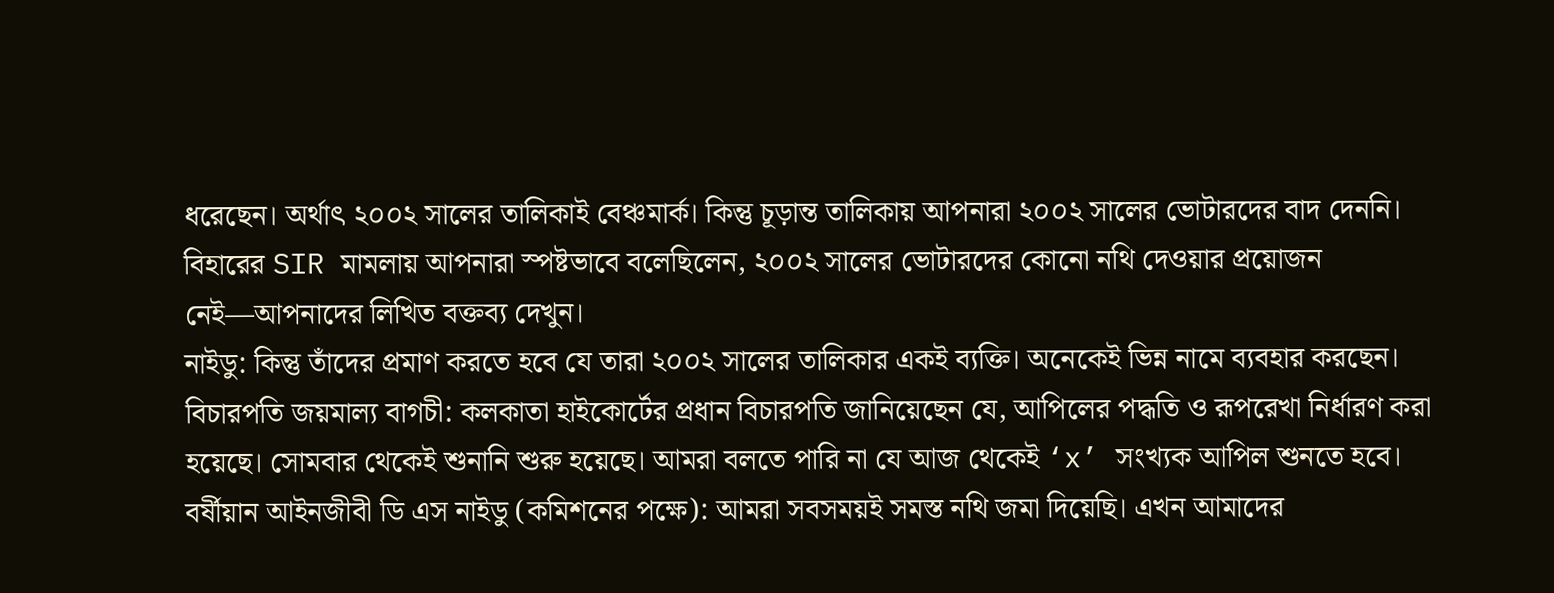ধরেছেন। অর্থাৎ ২০০২ সালের তালিকাই বেঞ্চমার্ক। কিন্তু চূড়ান্ত তালিকায় আপনারা ২০০২ সালের ভোটারদের বাদ দেননি। বিহারের SIR মামলায় আপনারা স্পষ্টভাবে বলেছিলেন, ২০০২ সালের ভোটারদের কোনো নথি দেওয়ার প্রয়োজন নেই—আপনাদের লিখিত বক্তব্য দেখুন।
নাইডু: কিন্তু তাঁদের প্রমাণ করতে হবে যে তারা ২০০২ সালের তালিকার একই ব্যক্তি। অনেকেই ভিন্ন নামে ব্যবহার করছেন।
বিচারপতি জয়মাল্য বাগচী: কলকাতা হাইকোর্টের প্রধান বিচারপতি জানিয়েছেন যে, আপিলের পদ্ধতি ও রূপরেখা নির্ধারণ করা হয়েছে। সোমবার থেকেই শুনানি শুরু হয়েছে। আমরা বলতে পারি না যে আজ থেকেই ‘x’ সংখ্যক আপিল শুনতে হবে।
বর্ষীয়ান আইনজীবী ডি এস নাইডু (কমিশনের পক্ষে): আমরা সবসময়ই সমস্ত নথি জমা দিয়েছি। এখন আমাদের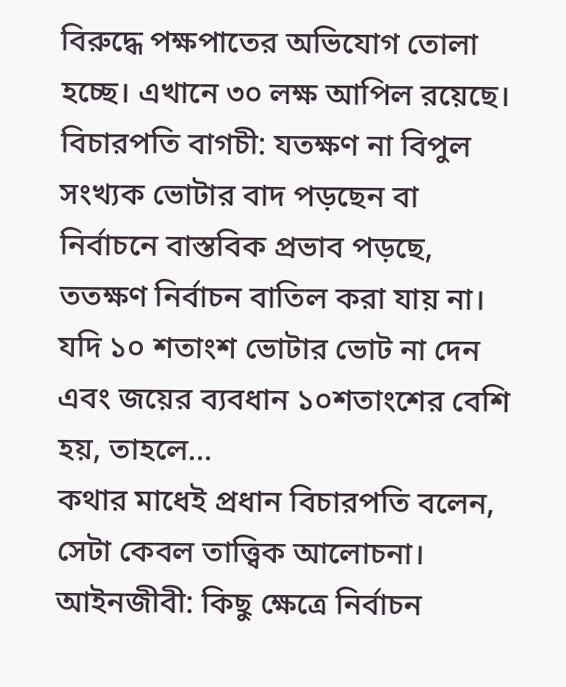বিরুদ্ধে পক্ষপাতের অভিযোগ তোলা হচ্ছে। এখানে ৩০ লক্ষ আপিল রয়েছে।
বিচারপতি বাগচী: যতক্ষণ না বিপুল সংখ্যক ভোটার বাদ পড়ছেন বা নির্বাচনে বাস্তবিক প্রভাব পড়ছে, ততক্ষণ নির্বাচন বাতিল করা যায় না। যদি ১০ শতাংশ ভোটার ভোট না দেন এবং জয়ের ব্যবধান ১০শতাংশের বেশি হয়, তাহলে…
কথার মাধেই প্রধান বিচারপতি বলেন, সেটা কেবল তাত্ত্বিক আলোচনা।
আইনজীবী: কিছু ক্ষেত্রে নির্বাচন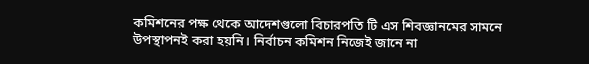কমিশনের পক্ষ থেকে আদেশগুলো বিচারপতি টি এস শিবজ্ঞানমের সামনে উপস্থাপনই করা হয়নি। নির্বাচন কমিশন নিজেই জানে না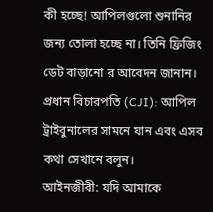কী হচ্ছে! আপিলগুলো শুনানির জন্য তোলা হচ্ছে না। তিনি ফ্রিজিং ডেট বাড়ানো র আবেদন জানান।
প্রধান বিচারপতি (CJI): আপিল ট্রাইবুনালের সামনে যান এবং এসব কথা সেখানে বলুন।
আইনজীবী: যদি আমাকে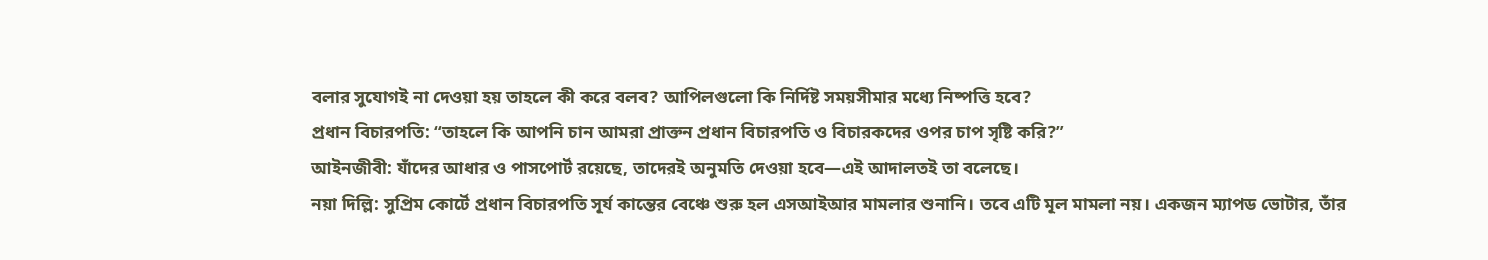বলার সুযোগই না দেওয়া হয় তাহলে কী করে বলব? আপিলগুলো কি নির্দিষ্ট সময়সীমার মধ্যে নিষ্পত্তি হবে?
প্রধান বিচারপতি: “তাহলে কি আপনি চান আমরা প্রাক্তন প্রধান বিচারপতি ও বিচারকদের ওপর চাপ সৃষ্টি করি?”
আইনজীবী: যাঁদের আধার ও পাসপোর্ট রয়েছে, তাদেরই অনুমতি দেওয়া হবে—এই আদালতই তা বলেছে।
নয়া দিল্লি: সুপ্রিম কোর্টে প্রধান বিচারপতি সূর্য কান্তের বেঞ্চে শুরু হল এসআইআর মামলার শুনানি। তবে এটি মূল মামলা নয়। একজন ম্যাপড ভোটার, তাঁর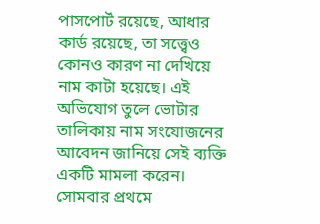পাসপোর্ট রয়েছে, আধার কার্ড রয়েছে, তা সত্ত্বেও কোনও কারণ না দেখিয়ে নাম কাটা হয়েছে। এই অভিযোগ তুলে ভোটার তালিকায় নাম সংযোজনের আবেদন জানিয়ে সেই ব্যক্তি একটি মামলা করেন। সোমবার প্রথমে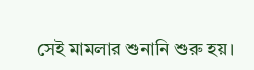সেই মামলার শুনানি শুরু হয়।